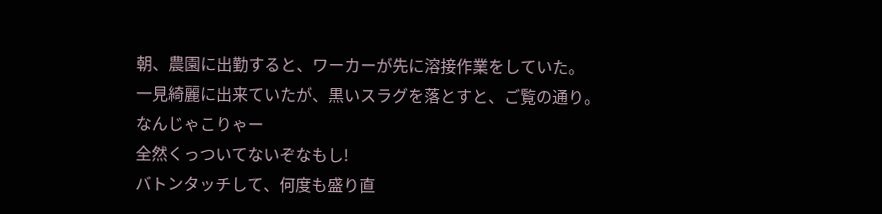朝、農園に出勤すると、ワーカーが先に溶接作業をしていた。
一見綺麗に出来ていたが、黒いスラグを落とすと、ご覧の通り。
なんじゃこりゃー
全然くっついてないぞなもし!
バトンタッチして、何度も盛り直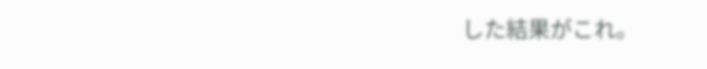した結果がこれ。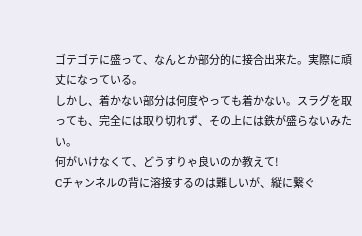ゴテゴテに盛って、なんとか部分的に接合出来た。実際に頑丈になっている。
しかし、着かない部分は何度やっても着かない。スラグを取っても、完全には取り切れず、その上には鉄が盛らないみたい。
何がいけなくて、どうすりゃ良いのか教えて!
Cチャンネルの背に溶接するのは難しいが、縦に繋ぐ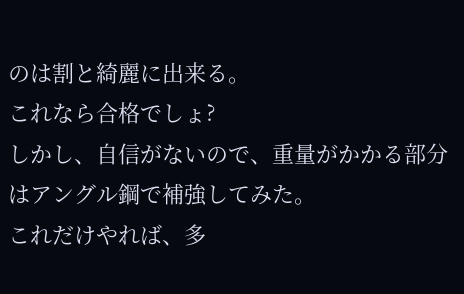のは割と綺麗に出来る。
これなら合格でしょ?
しかし、自信がないので、重量がかかる部分はアングル鋼で補強してみた。
これだけやれば、多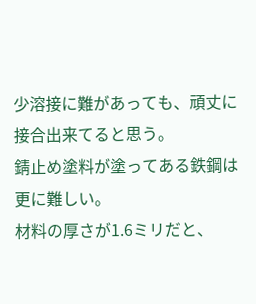少溶接に難があっても、頑丈に接合出来てると思う。
錆止め塗料が塗ってある鉄鋼は更に難しい。
材料の厚さが1.6ミリだと、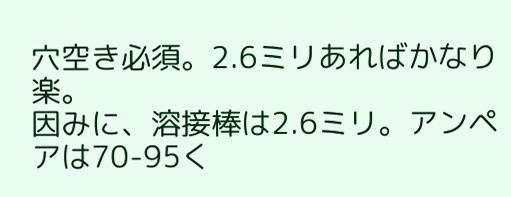穴空き必須。2.6ミリあればかなり楽。
因みに、溶接棒は2.6ミリ。アンペアは70-95く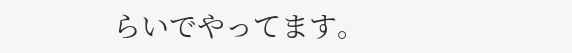らいでやってます。